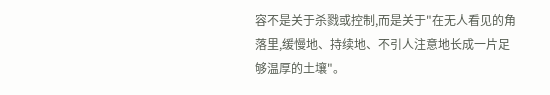容不是关于杀戮或控制,而是关于"在无人看见的角落里,缓慢地、持续地、不引人注意地长成一片足够温厚的土壤"。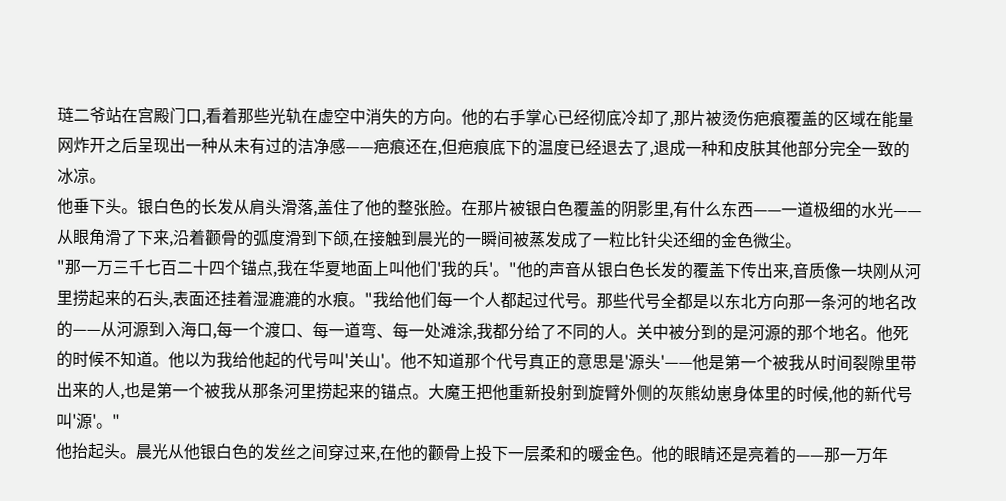琏二爷站在宫殿门口,看着那些光轨在虚空中消失的方向。他的右手掌心已经彻底冷却了,那片被烫伤疤痕覆盖的区域在能量网炸开之后呈现出一种从未有过的洁净感——疤痕还在,但疤痕底下的温度已经退去了,退成一种和皮肤其他部分完全一致的冰凉。
他垂下头。银白色的长发从肩头滑落,盖住了他的整张脸。在那片被银白色覆盖的阴影里,有什么东西——一道极细的水光——从眼角滑了下来,沿着颧骨的弧度滑到下颌,在接触到晨光的一瞬间被蒸发成了一粒比针尖还细的金色微尘。
"那一万三千七百二十四个锚点,我在华夏地面上叫他们'我的兵'。"他的声音从银白色长发的覆盖下传出来,音质像一块刚从河里捞起来的石头,表面还挂着湿漉漉的水痕。"我给他们每一个人都起过代号。那些代号全都是以东北方向那一条河的地名改的——从河源到入海口,每一个渡口、每一道弯、每一处滩涂,我都分给了不同的人。关中被分到的是河源的那个地名。他死的时候不知道。他以为我给他起的代号叫'关山'。他不知道那个代号真正的意思是'源头'——他是第一个被我从时间裂隙里带出来的人,也是第一个被我从那条河里捞起来的锚点。大魔王把他重新投射到旋臂外侧的灰熊幼崽身体里的时候,他的新代号叫'源'。"
他抬起头。晨光从他银白色的发丝之间穿过来,在他的颧骨上投下一层柔和的暖金色。他的眼睛还是亮着的——那一万年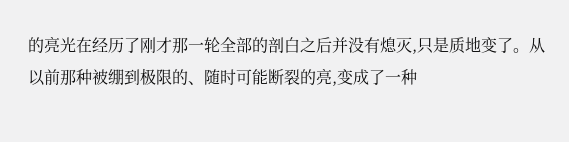的亮光在经历了刚才那一轮全部的剖白之后并没有熄灭,只是质地变了。从以前那种被绷到极限的、随时可能断裂的亮,变成了一种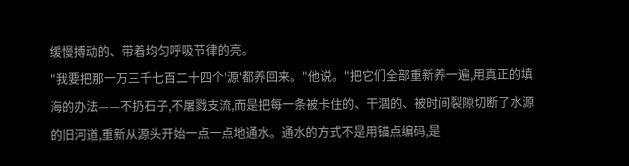缓慢搏动的、带着均匀呼吸节律的亮。
"我要把那一万三千七百二十四个'源'都养回来。"他说。"把它们全部重新养一遍,用真正的填海的办法——不扔石子,不屠戮支流,而是把每一条被卡住的、干涸的、被时间裂隙切断了水源的旧河道,重新从源头开始一点一点地通水。通水的方式不是用锚点编码,是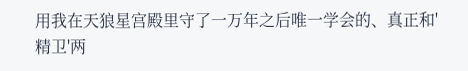用我在天狼星宫殿里守了一万年之后唯一学会的、真正和'精卫'两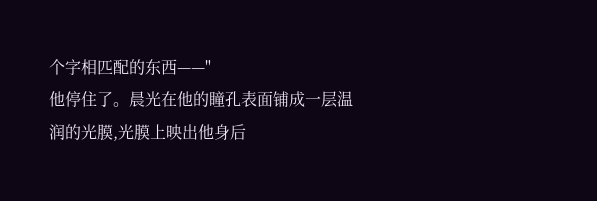个字相匹配的东西——"
他停住了。晨光在他的瞳孔表面铺成一层温润的光膜,光膜上映出他身后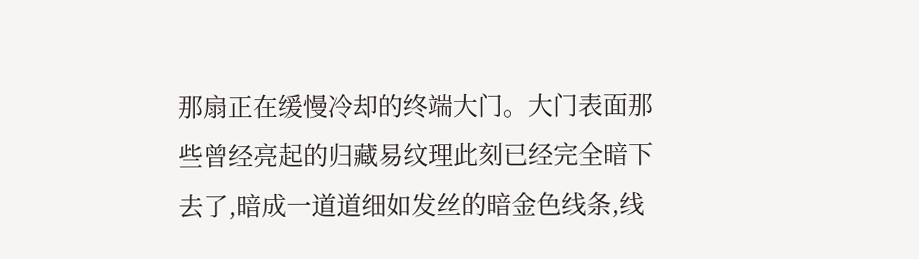那扇正在缓慢冷却的终端大门。大门表面那些曾经亮起的归藏易纹理此刻已经完全暗下去了,暗成一道道细如发丝的暗金色线条,线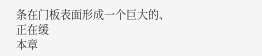条在门板表面形成一个巨大的、正在缓
本章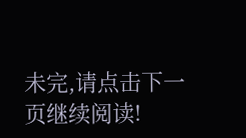未完,请点击下一页继续阅读!